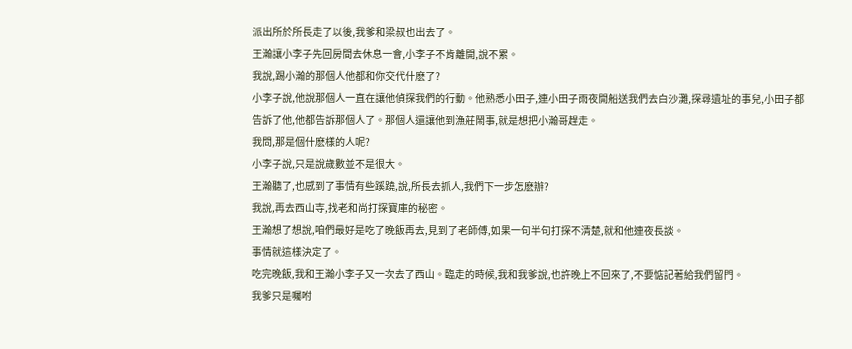派出所於所長走了以後,我爹和梁叔也出去了。
王瀚讓小李子先回房間去休息一會,小李子不肯離開,說不累。
我說,踢小瀚的那個人他都和你交代什麽了?
小李子說,他說那個人一直在讓他偵探我們的行動。他熟悉小田子,連小田子雨夜開船送我們去白沙灘,探尋遺址的事兒,小田子都告訴了他,他都告訴那個人了。那個人還讓他到漁莊鬧事,就是想把小瀚哥趕走。
我問,那是個什麽樣的人呢?
小李子說,只是說歲數並不是很大。
王瀚聽了,也感到了事情有些蹊蹺,說,所長去抓人,我們下一步怎麽辦?
我說,再去西山寺,找老和尚打探寶庫的秘密。
王瀚想了想說,咱們最好是吃了晚飯再去,見到了老師傅,如果一句半句打探不清楚,就和他連夜長談。
事情就這樣決定了。
吃完晚飯,我和王瀚小李子又一次去了西山。臨走的時候,我和我爹說,也許晚上不回來了,不要惦記著給我們留門。
我爹只是囑咐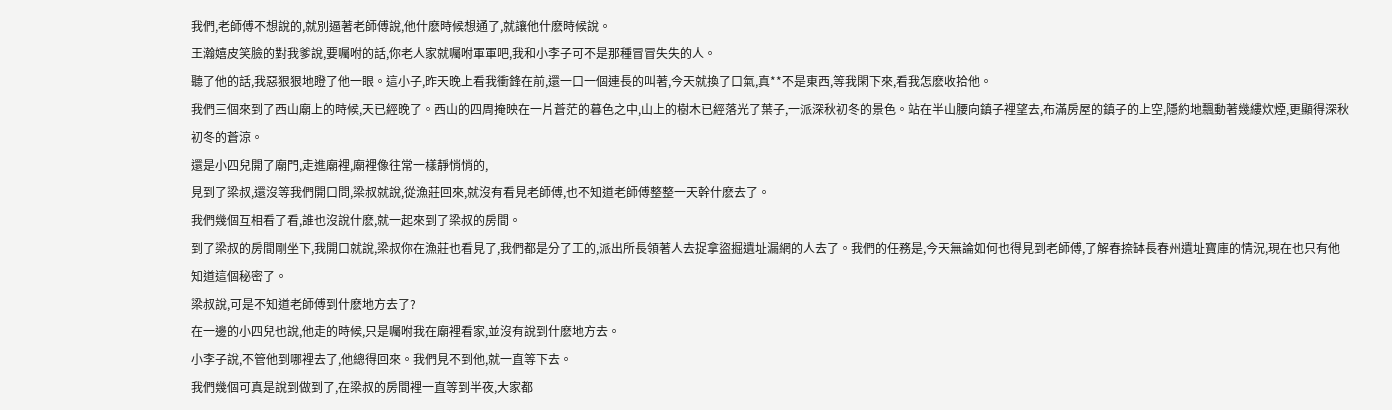我們,老師傅不想說的,就別逼著老師傅說,他什麽時候想通了,就讓他什麽時候說。
王瀚嬉皮笑臉的對我爹說,要囑咐的話,你老人家就囑咐軍軍吧,我和小李子可不是那種冒冒失失的人。
聽了他的話,我惡狠狠地瞪了他一眼。這小子,昨天晚上看我衝鋒在前,還一口一個連長的叫著,今天就換了口氣,真**不是東西,等我閑下來,看我怎麽收拾他。
我們三個來到了西山廟上的時候,天已經晚了。西山的四周掩映在一片蒼茫的暮色之中,山上的樹木已經落光了葉子,一派深秋初冬的景色。站在半山腰向鎮子裡望去,布滿房屋的鎮子的上空,隱約地飄動著幾縷炊煙,更顯得深秋初冬的蒼涼。
還是小四兒開了廟門,走進廟裡,廟裡像往常一樣靜悄悄的,
見到了梁叔,還沒等我們開口問,梁叔就說,從漁莊回來,就沒有看見老師傅,也不知道老師傅整整一天幹什麽去了。
我們幾個互相看了看,誰也沒說什麽,就一起來到了梁叔的房間。
到了梁叔的房間剛坐下,我開口就說,梁叔你在漁莊也看見了,我們都是分了工的,派出所長領著人去捉拿盜掘遺址漏網的人去了。我們的任務是,今天無論如何也得見到老師傅,了解春捺缽長春州遺址寶庫的情況,現在也只有他知道這個秘密了。
梁叔說,可是不知道老師傅到什麽地方去了?
在一邊的小四兒也說,他走的時候,只是囑咐我在廟裡看家,並沒有說到什麽地方去。
小李子說,不管他到哪裡去了,他總得回來。我們見不到他,就一直等下去。
我們幾個可真是說到做到了,在梁叔的房間裡一直等到半夜,大家都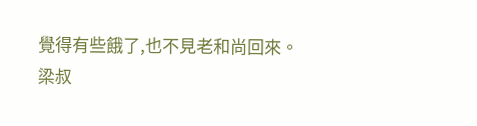覺得有些餓了,也不見老和尚回來。
梁叔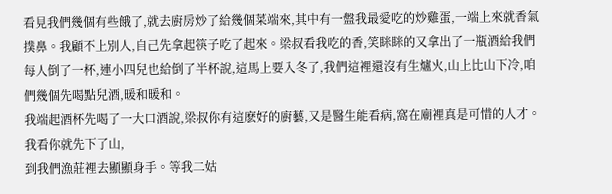看見我們幾個有些餓了,就去廚房炒了給幾個菜端來,其中有一盤我最愛吃的炒雞蛋,一端上來就香氣撲鼻。我顧不上別人,自己先拿起筷子吃了起來。梁叔看我吃的香,笑眯眯的又拿出了一瓶酒給我們每人倒了一杯,連小四兒也給倒了半杯說,這馬上要入冬了,我們這裡還沒有生爐火,山上比山下冷,咱們幾個先喝點兒酒,暖和暖和。
我端起酒杯先喝了一大口酒說,梁叔你有這麽好的廚藝,又是醫生能看病,窩在廟裡真是可惜的人才。我看你就先下了山,
到我們漁莊裡去顯顯身手。等我二姑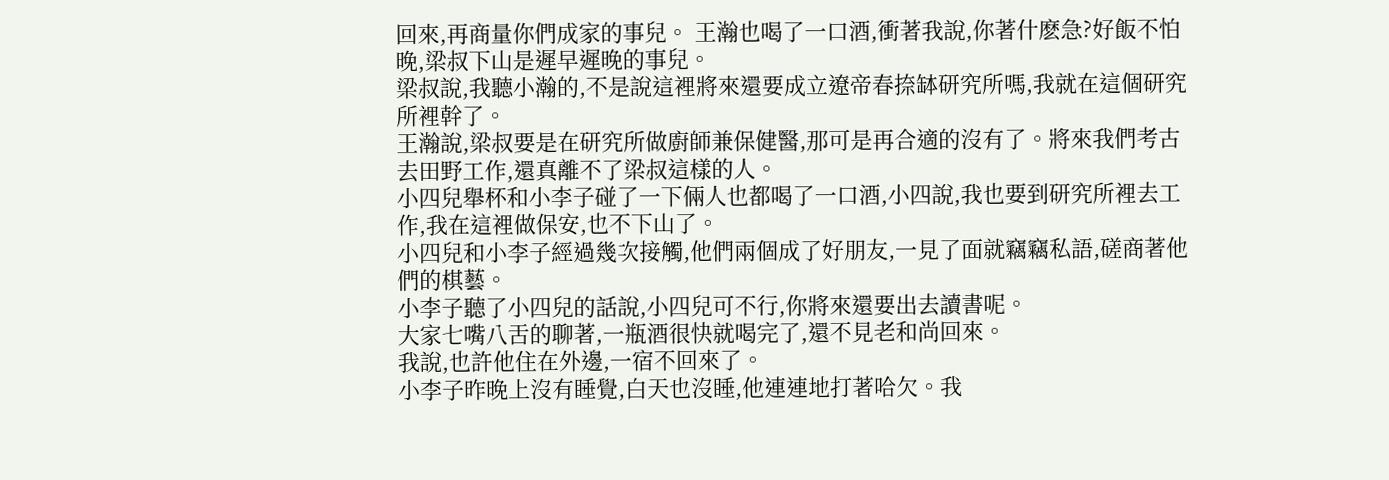回來,再商量你們成家的事兒。 王瀚也喝了一口酒,衝著我說,你著什麽急?好飯不怕晚,梁叔下山是遲早遲晚的事兒。
梁叔說,我聽小瀚的,不是說這裡將來還要成立遼帝春捺缽研究所嗎,我就在這個研究所裡幹了。
王瀚說,梁叔要是在研究所做廚師兼保健醫,那可是再合適的沒有了。將來我們考古去田野工作,還真離不了梁叔這樣的人。
小四兒舉杯和小李子碰了一下倆人也都喝了一口酒,小四說,我也要到研究所裡去工作,我在這裡做保安,也不下山了。
小四兒和小李子經過幾次接觸,他們兩個成了好朋友,一見了面就竊竊私語,磋商著他們的棋藝。
小李子聽了小四兒的話說,小四兒可不行,你將來還要出去讀書呢。
大家七嘴八舌的聊著,一瓶酒很快就喝完了,還不見老和尚回來。
我說,也許他住在外邊,一宿不回來了。
小李子昨晚上沒有睡覺,白天也沒睡,他連連地打著哈欠。我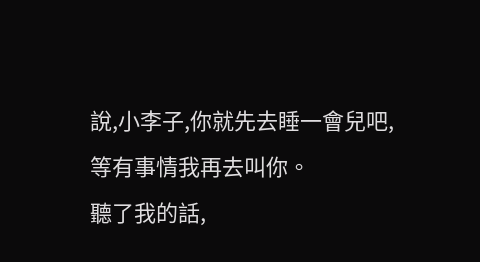說,小李子,你就先去睡一會兒吧,等有事情我再去叫你。
聽了我的話,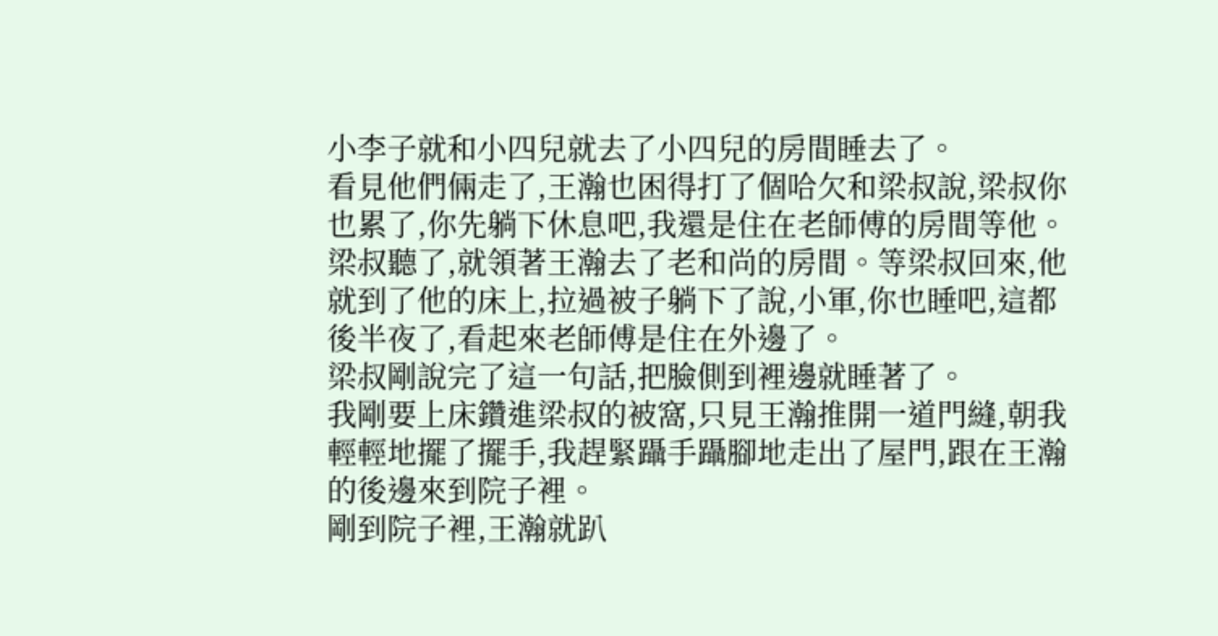小李子就和小四兒就去了小四兒的房間睡去了。
看見他們倆走了,王瀚也困得打了個哈欠和梁叔說,梁叔你也累了,你先躺下休息吧,我還是住在老師傅的房間等他。
梁叔聽了,就領著王瀚去了老和尚的房間。等梁叔回來,他就到了他的床上,拉過被子躺下了說,小軍,你也睡吧,這都後半夜了,看起來老師傅是住在外邊了。
梁叔剛說完了這一句話,把臉側到裡邊就睡著了。
我剛要上床鑽進梁叔的被窩,只見王瀚推開一道門縫,朝我輕輕地擺了擺手,我趕緊躡手躡腳地走出了屋門,跟在王瀚的後邊來到院子裡。
剛到院子裡,王瀚就趴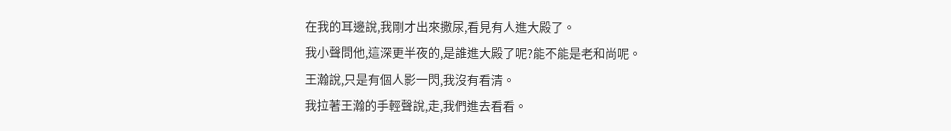在我的耳邊說,我剛才出來撒尿,看見有人進大殿了。
我小聲問他,這深更半夜的,是誰進大殿了呢?能不能是老和尚呢。
王瀚說,只是有個人影一閃,我沒有看清。
我拉著王瀚的手輕聲說,走,我們進去看看。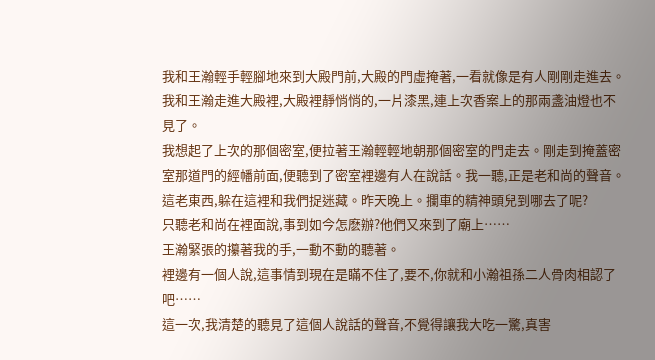我和王瀚輕手輕腳地來到大殿門前,大殿的門虛掩著,一看就像是有人剛剛走進去。我和王瀚走進大殿裡,大殿裡靜悄悄的,一片漆黑,連上次香案上的那兩盞油燈也不見了。
我想起了上次的那個密室,便拉著王瀚輕輕地朝那個密室的門走去。剛走到掩蓋密室那道門的經幡前面,便聽到了密室裡邊有人在說話。我一聽,正是老和尚的聲音。
這老東西,躲在這裡和我們捉迷藏。昨天晚上。攔車的精神頭兒到哪去了呢?
只聽老和尚在裡面說,事到如今怎麽辦?他們又來到了廟上……
王瀚緊張的攥著我的手,一動不動的聽著。
裡邊有一個人說,這事情到現在是瞞不住了,要不,你就和小瀚祖孫二人骨肉相認了吧……
這一次,我清楚的聽見了這個人說話的聲音,不覺得讓我大吃一驚,真害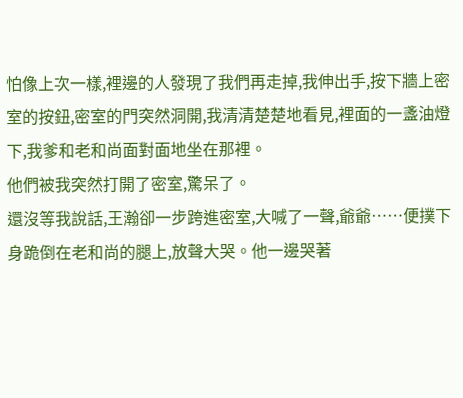怕像上次一樣,裡邊的人發現了我們再走掉,我伸出手,按下牆上密室的按鈕,密室的門突然洞開,我清清楚楚地看見,裡面的一盞油燈下,我爹和老和尚面對面地坐在那裡。
他們被我突然打開了密室,驚呆了。
還沒等我說話,王瀚卻一步跨進密室,大喊了一聲,爺爺……便撲下身跪倒在老和尚的腿上,放聲大哭。他一邊哭著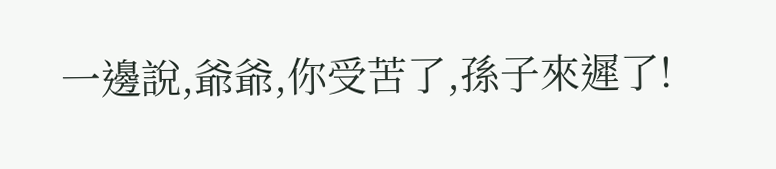一邊說,爺爺,你受苦了,孫子來遲了!